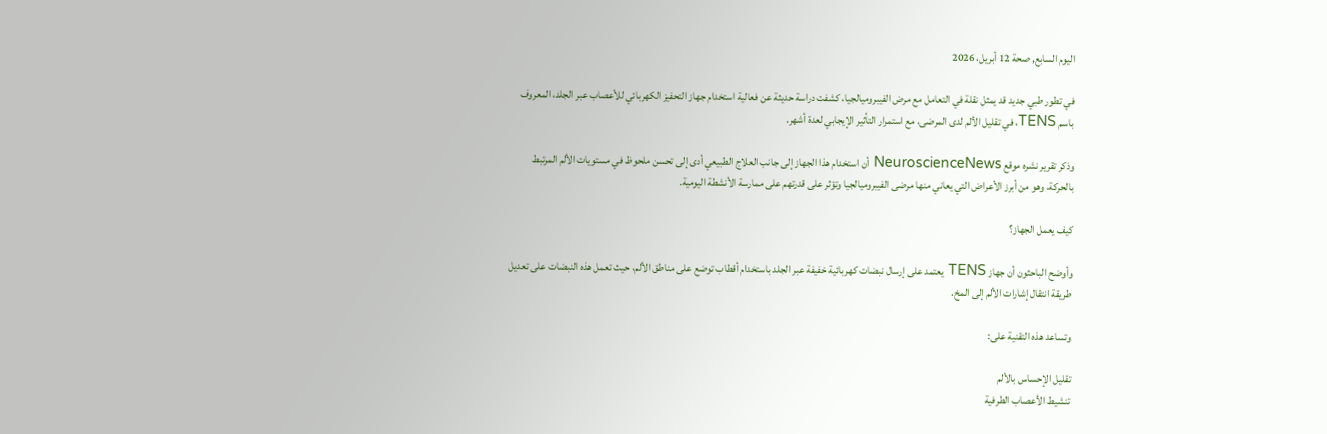اليوم السابع, صحة 12 أبريل، 2026

في تطور طبي جديد قد يمثل نقلة في التعامل مع مرض الفيبروميالجيا، كشفت دراسة حديثة عن فعالية استخدام جهاز التحفيز الكهربائي للأعصاب عبر الجلد، المعروف باسم TENS، في تقليل الألم لدى المرضى، مع استمرار التأثير الإيجابي لعدة أشهر.

وذكر تقرير نشره موقع NeuroscienceNews أن استخدام هذا الجهاز إلى جانب العلاج الطبيعي أدى إلى تحسن ملحوظ في مستويات الألم المرتبط بالحركة، وهو من أبرز الأعراض التي يعاني منها مرضى الفيبروميالجيا وتؤثر على قدرتهم على ممارسة الأنشطة اليومية.

كيف يعمل الجهاز؟

وأوضح الباحثون أن جهاز TENS يعتمد على إرسال نبضات كهربائية خفيفة عبر الجلد باستخدام أقطاب توضع على مناطق الألم، حيث تعمل هذه النبضات على تعديل طريقة انتقال إشارات الألم إلى المخ.

وتساعد هذه التقنية على:

تقليل الإحساس بالألم
تنشيط الأعصاب الطرفية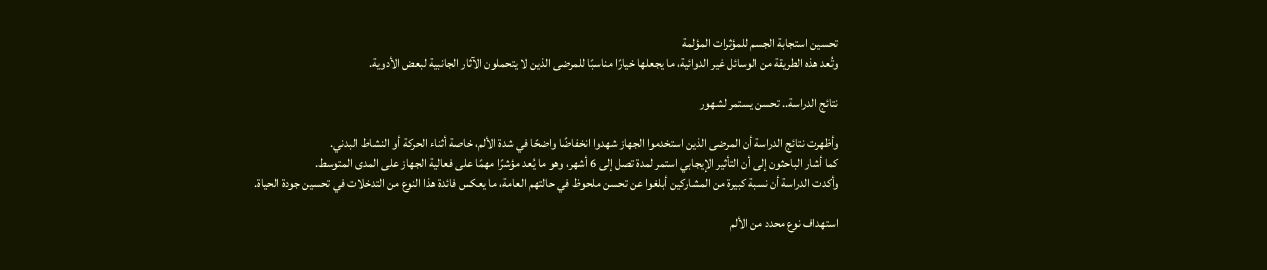تحسين استجابة الجسم للمؤثرات المؤلمة
وتُعد هذه الطريقة من الوسائل غير الدوائية، ما يجعلها خيارًا مناسبًا للمرضى الذين لا يتحملون الآثار الجانبية لبعض الأدوية.

نتائج الدراسة.. تحسن يستمر لشهور

وأظهرت نتائج الدراسة أن المرضى الذين استخدموا الجهاز شهدوا انخفاضًا واضحًا في شدة الألم، خاصة أثناء الحركة أو النشاط البدني.
كما أشار الباحثون إلى أن التأثير الإيجابي استمر لمدة تصل إلى 6 أشهر، وهو ما يُعد مؤشرًا مهمًا على فعالية الجهاز على المدى المتوسط.
وأكدت الدراسة أن نسبة كبيرة من المشاركين أبلغوا عن تحسن ملحوظ في حالتهم العامة، ما يعكس فائدة هذا النوع من التدخلات في تحسين جودة الحياة.

استهداف نوع محدد من الألم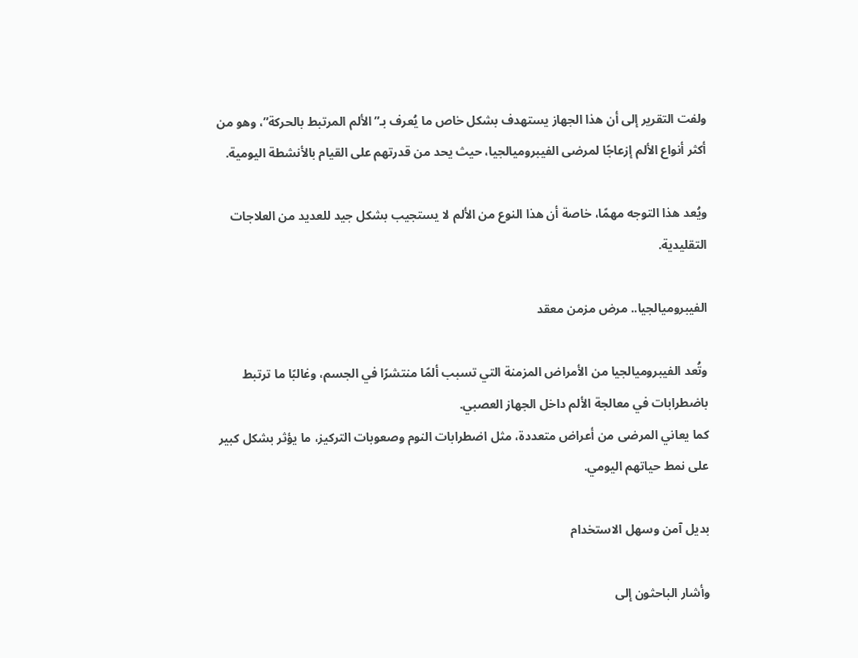ولفت التقرير إلى أن هذا الجهاز يستهدف بشكل خاص ما يُعرف بـ”الألم المرتبط بالحركة”، وهو من أكثر أنواع الألم إزعاجًا لمرضى الفيبروميالجيا، حيث يحد من قدرتهم على القيام بالأنشطة اليومية.

ويُعد هذا التوجه مهمًا، خاصة أن هذا النوع من الألم لا يستجيب بشكل جيد للعديد من العلاجات التقليدية.

الفيبروميالجيا.. مرض مزمن معقد

وتُعد الفيبروميالجيا من الأمراض المزمنة التي تسبب ألمًا منتشرًا في الجسم، وغالبًا ما ترتبط باضطرابات في معالجة الألم داخل الجهاز العصبي.
كما يعاني المرضى من أعراض متعددة، مثل اضطرابات النوم وصعوبات التركيز، ما يؤثر بشكل كبير على نمط حياتهم اليومي.

بديل آمن وسهل الاستخدام

وأشار الباحثون إلى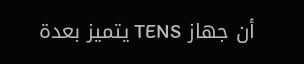أن جهاز TENS يتميز بعدة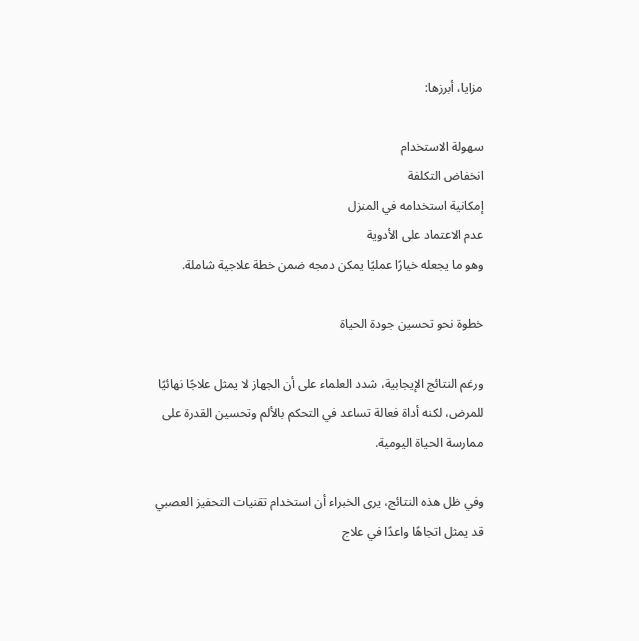مزايا، أبرزها:

سهولة الاستخدام
انخفاض التكلفة
إمكانية استخدامه في المنزل
عدم الاعتماد على الأدوية
وهو ما يجعله خيارًا عمليًا يمكن دمجه ضمن خطة علاجية شاملة.

خطوة نحو تحسين جودة الحياة

ورغم النتائج الإيجابية، شدد العلماء على أن الجهاز لا يمثل علاجًا نهائيًا للمرض، لكنه أداة فعالة تساعد في التحكم بالألم وتحسين القدرة على ممارسة الحياة اليومية.

وفي ظل هذه النتائج، يرى الخبراء أن استخدام تقنيات التحفيز العصبي قد يمثل اتجاهًا واعدًا في علاج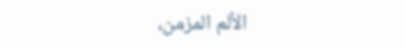الألم المزمن،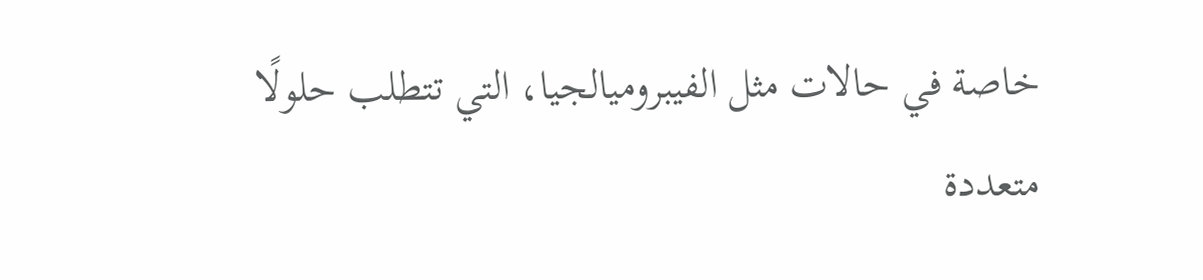خاصة في حالات مثل الفيبروميالجيا، التي تتطلب حلولًا متعددة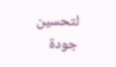لتحسين جودة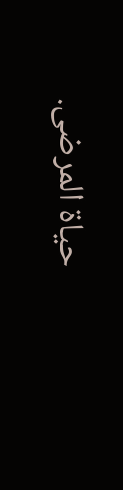حياة المرضى.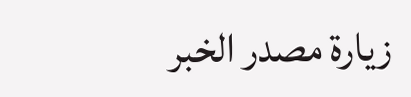زيارة مصدر الخبر